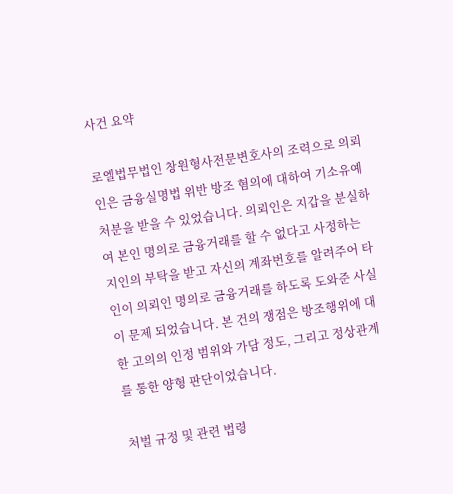사건 요약

로엘법무법인 창원형사전문변호사의 조력으로 의뢰인은 금융실명법 위반 방조 혐의에 대하여 기소유예 처분을 받을 수 있었습니다. 의뢰인은 지갑을 분실하여 본인 명의로 금융거래를 할 수 없다고 사정하는 지인의 부탁을 받고 자신의 계좌번호를 알려주어 타인이 의뢰인 명의로 금융거래를 하도록 도와준 사실이 문제 되었습니다. 본 건의 쟁점은 방조행위에 대한 고의의 인정 범위와 가담 정도, 그리고 정상관계를 통한 양형 판단이었습니다.

처벌 규정 및 관련 법령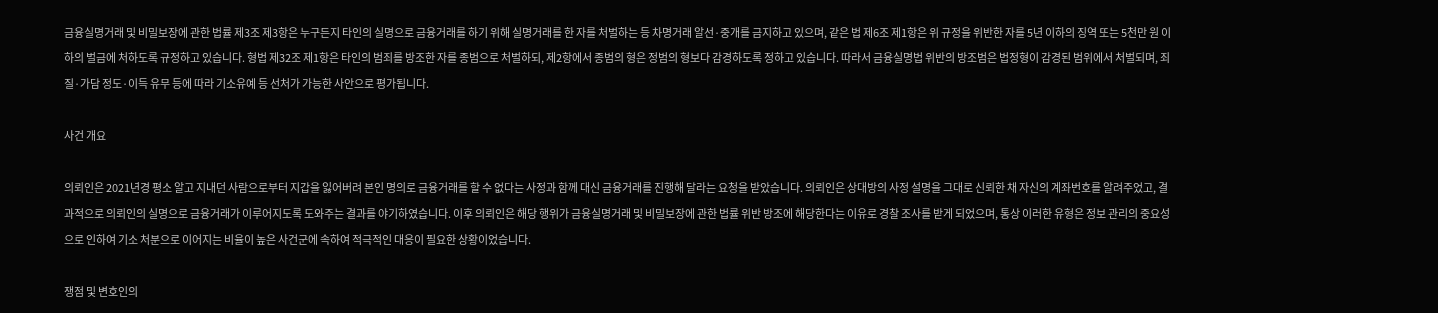금융실명거래 및 비밀보장에 관한 법률 제3조 제3항은 누구든지 타인의 실명으로 금융거래를 하기 위해 실명거래를 한 자를 처벌하는 등 차명거래 알선·중개를 금지하고 있으며, 같은 법 제6조 제1항은 위 규정을 위반한 자를 5년 이하의 징역 또는 5천만 원 이하의 벌금에 처하도록 규정하고 있습니다. 형법 제32조 제1항은 타인의 범죄를 방조한 자를 종범으로 처벌하되, 제2항에서 종범의 형은 정범의 형보다 감경하도록 정하고 있습니다. 따라서 금융실명법 위반의 방조범은 법정형이 감경된 범위에서 처벌되며, 죄질·가담 정도·이득 유무 등에 따라 기소유예 등 선처가 가능한 사안으로 평가됩니다.

사건 개요

의뢰인은 2021년경 평소 알고 지내던 사람으로부터 지갑을 잃어버려 본인 명의로 금융거래를 할 수 없다는 사정과 함께 대신 금융거래를 진행해 달라는 요청을 받았습니다. 의뢰인은 상대방의 사정 설명을 그대로 신뢰한 채 자신의 계좌번호를 알려주었고, 결과적으로 의뢰인의 실명으로 금융거래가 이루어지도록 도와주는 결과를 야기하였습니다. 이후 의뢰인은 해당 행위가 금융실명거래 및 비밀보장에 관한 법률 위반 방조에 해당한다는 이유로 경찰 조사를 받게 되었으며, 통상 이러한 유형은 정보 관리의 중요성으로 인하여 기소 처분으로 이어지는 비율이 높은 사건군에 속하여 적극적인 대응이 필요한 상황이었습니다.

쟁점 및 변호인의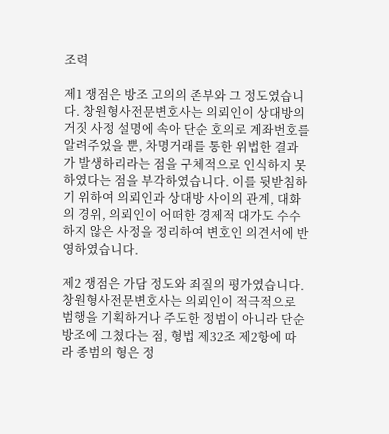조력

제1 쟁점은 방조 고의의 존부와 그 정도였습니다. 창원형사전문변호사는 의뢰인이 상대방의 거짓 사정 설명에 속아 단순 호의로 계좌번호를 알려주었을 뿐, 차명거래를 통한 위법한 결과가 발생하리라는 점을 구체적으로 인식하지 못하였다는 점을 부각하였습니다. 이를 뒷받침하기 위하여 의뢰인과 상대방 사이의 관계, 대화의 경위, 의뢰인이 어떠한 경제적 대가도 수수하지 않은 사정을 정리하여 변호인 의견서에 반영하였습니다.

제2 쟁점은 가담 정도와 죄질의 평가였습니다. 창원형사전문변호사는 의뢰인이 적극적으로 범행을 기획하거나 주도한 정범이 아니라 단순 방조에 그쳤다는 점, 형법 제32조 제2항에 따라 종범의 형은 정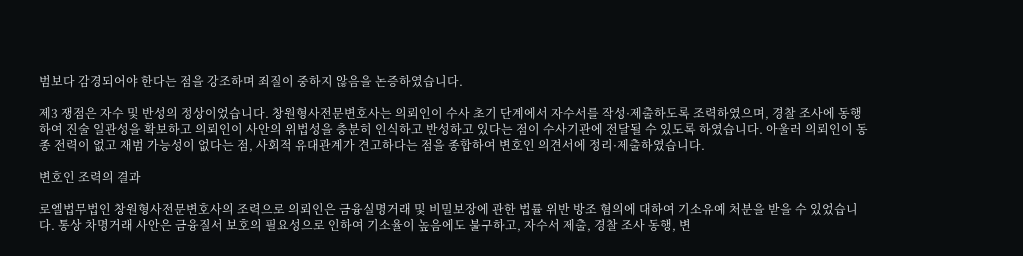범보다 감경되어야 한다는 점을 강조하며 죄질이 중하지 않음을 논증하였습니다.

제3 쟁점은 자수 및 반성의 정상이었습니다. 창원형사전문변호사는 의뢰인이 수사 초기 단계에서 자수서를 작성·제출하도록 조력하였으며, 경찰 조사에 동행하여 진술 일관성을 확보하고 의뢰인이 사안의 위법성을 충분히 인식하고 반성하고 있다는 점이 수사기관에 전달될 수 있도록 하였습니다. 아울러 의뢰인이 동종 전력이 없고 재범 가능성이 없다는 점, 사회적 유대관계가 견고하다는 점을 종합하여 변호인 의견서에 정리·제출하였습니다.

변호인 조력의 결과

로엘법무법인 창원형사전문변호사의 조력으로 의뢰인은 금융실명거래 및 비밀보장에 관한 법률 위반 방조 혐의에 대하여 기소유예 처분을 받을 수 있었습니다. 통상 차명거래 사안은 금융질서 보호의 필요성으로 인하여 기소율이 높음에도 불구하고, 자수서 제출, 경찰 조사 동행, 변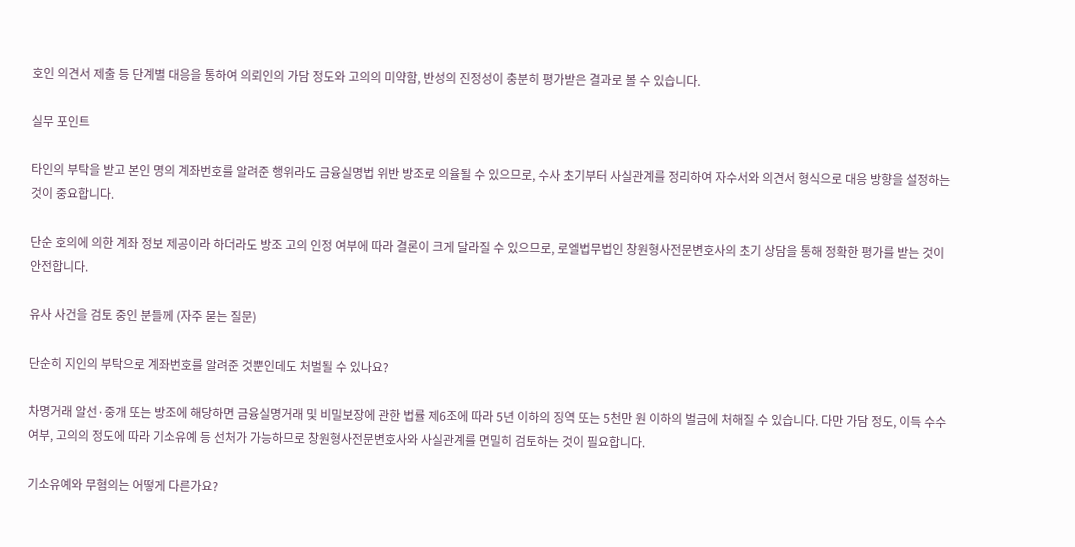호인 의견서 제출 등 단계별 대응을 통하여 의뢰인의 가담 정도와 고의의 미약함, 반성의 진정성이 충분히 평가받은 결과로 볼 수 있습니다.

실무 포인트

타인의 부탁을 받고 본인 명의 계좌번호를 알려준 행위라도 금융실명법 위반 방조로 의율될 수 있으므로, 수사 초기부터 사실관계를 정리하여 자수서와 의견서 형식으로 대응 방향을 설정하는 것이 중요합니다.

단순 호의에 의한 계좌 정보 제공이라 하더라도 방조 고의 인정 여부에 따라 결론이 크게 달라질 수 있으므로, 로엘법무법인 창원형사전문변호사의 초기 상담을 통해 정확한 평가를 받는 것이 안전합니다.

유사 사건을 검토 중인 분들께 (자주 묻는 질문)

단순히 지인의 부탁으로 계좌번호를 알려준 것뿐인데도 처벌될 수 있나요?

차명거래 알선·중개 또는 방조에 해당하면 금융실명거래 및 비밀보장에 관한 법률 제6조에 따라 5년 이하의 징역 또는 5천만 원 이하의 벌금에 처해질 수 있습니다. 다만 가담 정도, 이득 수수 여부, 고의의 정도에 따라 기소유예 등 선처가 가능하므로 창원형사전문변호사와 사실관계를 면밀히 검토하는 것이 필요합니다.

기소유예와 무혐의는 어떻게 다른가요?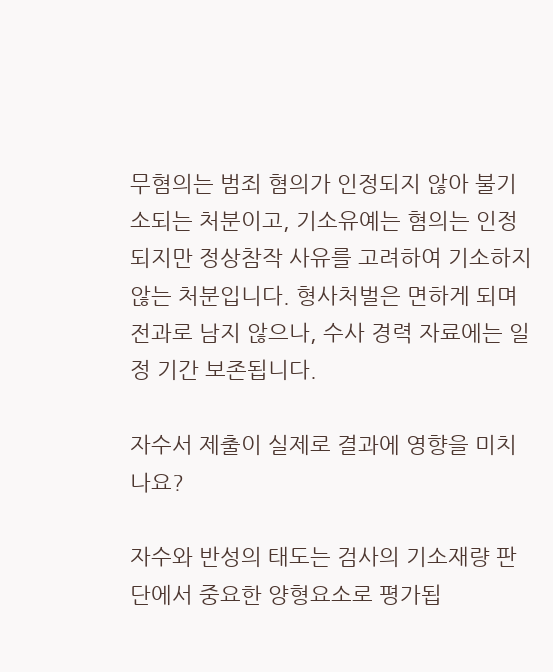무혐의는 범죄 혐의가 인정되지 않아 불기소되는 처분이고, 기소유예는 혐의는 인정되지만 정상참작 사유를 고려하여 기소하지 않는 처분입니다. 형사처벌은 면하게 되며 전과로 남지 않으나, 수사 경력 자료에는 일정 기간 보존됩니다.

자수서 제출이 실제로 결과에 영향을 미치나요?

자수와 반성의 태도는 검사의 기소재량 판단에서 중요한 양형요소로 평가됩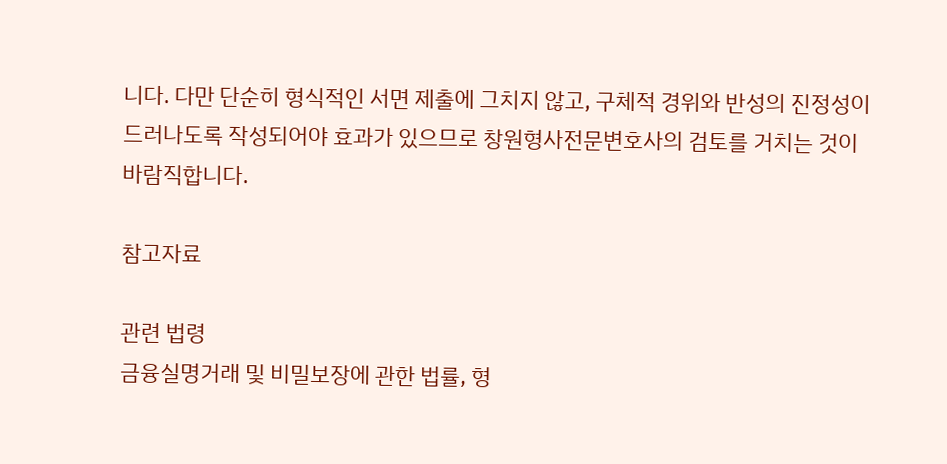니다. 다만 단순히 형식적인 서면 제출에 그치지 않고, 구체적 경위와 반성의 진정성이 드러나도록 작성되어야 효과가 있으므로 창원형사전문변호사의 검토를 거치는 것이 바람직합니다.

참고자료

관련 법령
금융실명거래 및 비밀보장에 관한 법률, 형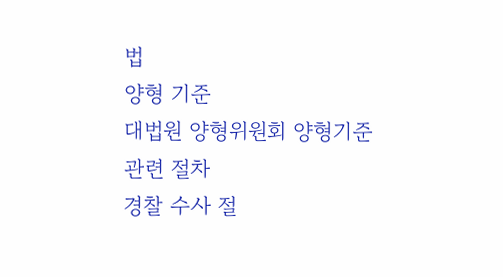법
양형 기준
대법원 양형위원회 양형기준
관련 절차
경찰 수사 절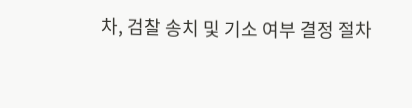차, 검찰 송치 및 기소 여부 결정 절차